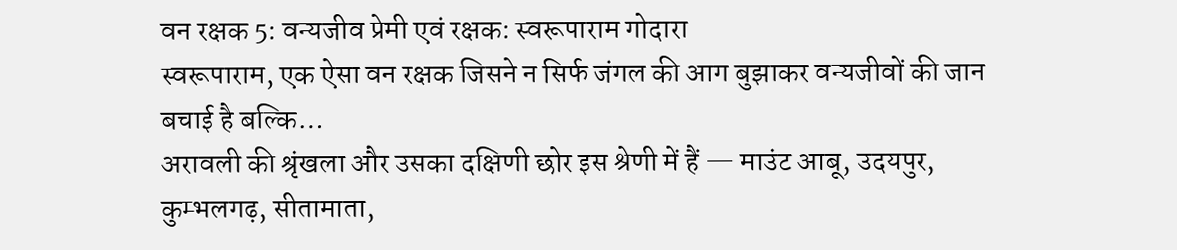वन रक्षक 5: वन्यजीव प्रेमी एवं रक्षक: स्वरूपाराम गोदारा
स्वरूपाराम, एक ऐसा वन रक्षक जिसने न सिर्फ जंगल की आग बुझाकर वन्यजीवों की जान बचाई है बल्कि…
अरावली की श्रृंखला और उसका दक्षिणी छोर इस श्रेणी में हैं — माउंट आबू, उदयपुर, कुम्भलगढ़, सीतामाता,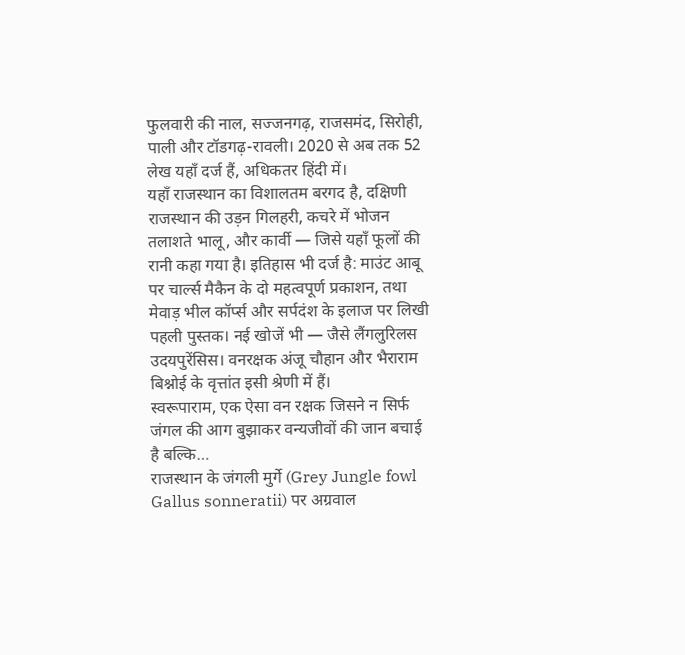फुलवारी की नाल, सज्जनगढ़, राजसमंद, सिरोही, पाली और टॉडगढ़-रावली। 2020 से अब तक 52 लेख यहाँ दर्ज हैं, अधिकतर हिंदी में।
यहाँ राजस्थान का विशालतम बरगद है, दक्षिणी राजस्थान की उड़न गिलहरी, कचरे में भोजन तलाशते भालू, और कार्वी — जिसे यहाँ फूलों की रानी कहा गया है। इतिहास भी दर्ज है: माउंट आबू पर चार्ल्स मैकैन के दो महत्वपूर्ण प्रकाशन, तथा मेवाड़ भील कॉर्प्स और सर्पदंश के इलाज पर लिखी पहली पुस्तक। नई खोजें भी — जैसे लैंगलुरिलस उदयपुरेंसिस। वनरक्षक अंजू चौहान और भैराराम बिश्नोई के वृत्तांत इसी श्रेणी में हैं।
स्वरूपाराम, एक ऐसा वन रक्षक जिसने न सिर्फ जंगल की आग बुझाकर वन्यजीवों की जान बचाई है बल्कि…
राजस्थान के जंगली मुर्गे (Grey Jungle fowl Gallus sonneratii) पर अग्रवाल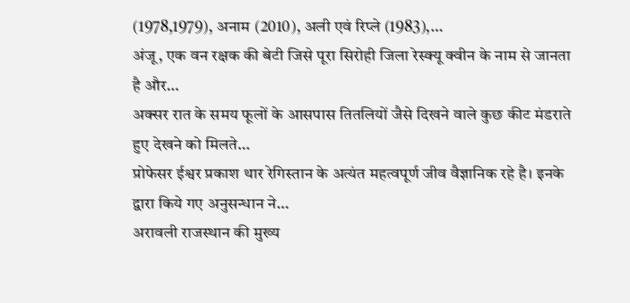(1978,1979), अनाम (2010), अली एवं रिप्ले (1983),…
अंजू, एक वन रक्षक की बेटी जिसे पूरा सिरोही जिला रेस्क्यू क्वीन के नाम से जानता है और…
अक्सर रात के समय फूलों के आसपास तितलियों जैसे दिखने वाले कुछ कीट मंडराते हुए देखने को मिलते…
प्रोफेसर ईश्वर प्रकाश थार रेगिस्तान के अत्यंत महत्वपूर्ण जीव वैज्ञानिक रहे है। इनके द्वारा किये गए अनुसन्धान ने…
अरावली राजस्थान की मुख्य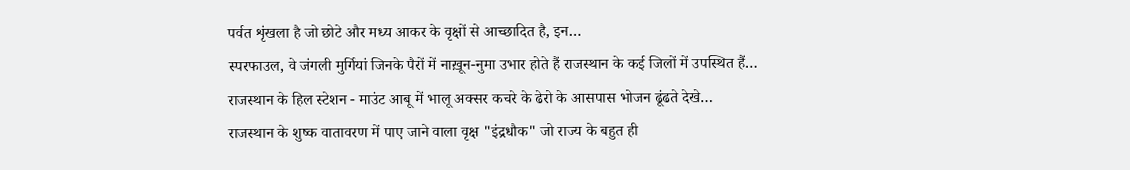पर्वत शृंखला है जो छोटे और मध्य आकर के वृक्षों से आच्छादित है, इन…
स्परफाउल, वे जंगली मुर्गियां जिनके पैरों में नाख़ून-नुमा उभार होते हैं राजस्थान के कई जिलों में उपस्थित हैं…
राजस्थान के हिल स्टेशन - माउंट आबू में भालू अक्सर कचरे के ढेरो के आसपास भोजन ढूंढते देखे…
राजस्थान के शुष्क वातावरण में पाए जाने वाला वृक्ष "इंद्रधौक" जो राज्य के बहुत ही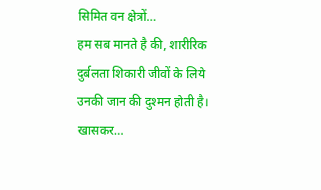सिमित वन क्षेत्रों…
हम सब मानते है की, शारीरिक दुर्बलता शिकारी जीवों के लिये उनकी जान की दुश्मन होती है। खासकर…